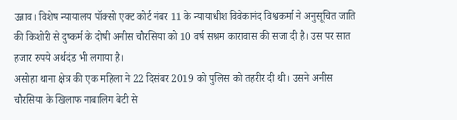उन्नाव। विशेष न्यायालय पॉक्सो एक्ट कोर्ट नंबर 11 के न्यायाधीश विवेकानंद विश्वकर्मा ने अनुसूचित जाति की किशोरी से दुष्कर्म के दोषी अनीस चौरसिया को 10 वर्ष सश्रम कारावास की सजा दी है। उस पर सात हजार रुपये अर्थदंड भी लगाया है।
असोहा थाना क्षेत्र की एक महिला ने 22 दिसंबर 2019 को पुलिस को तहरीर दी थी। उसने अनीस चौरसिया के खिलाफ नाबालिग बेटी से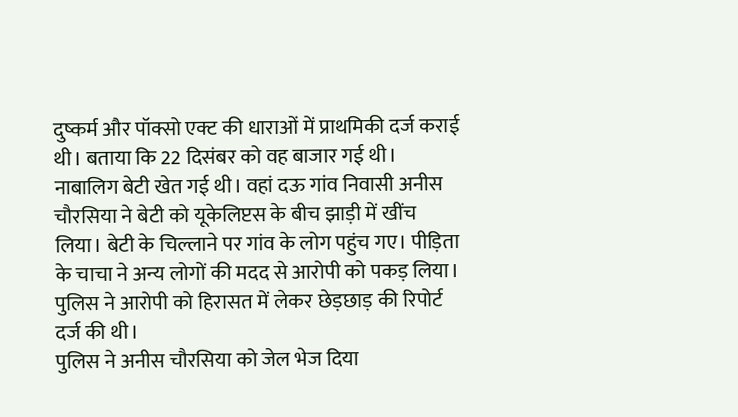दुष्कर्म और पॉक्सो एक्ट की धाराओं में प्राथमिकी दर्ज कराई थी। बताया कि 22 दिसंबर को वह बाजार गई थी। नाबालिग बेटी खेत गई थी। वहां दऊ गांव निवासी अनीस चौरसिया ने बेटी को यूकेलिप्टस के बीच झाड़ी में खींच लिया। बेटी के चिल्लाने पर गांव के लोग पहुंच गए। पीड़िता के चाचा ने अन्य लोगों की मदद से आरोपी को पकड़ लिया। पुलिस ने आरोपी को हिरासत में लेकर छेड़छाड़ की रिपोर्ट दर्ज की थी।
पुलिस ने अनीस चौरसिया को जेल भेज दिया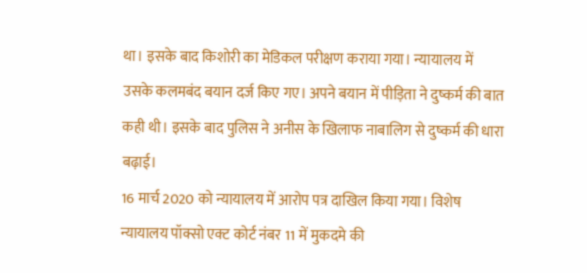था। इसके बाद किशोरी का मेडिकल परीक्षण कराया गया। न्यायालय में उसके कलमबंद बयान दर्ज किए गए। अपने बयान में पीड़िता ने दुष्कर्म की बात कही थी। इसके बाद पुलिस ने अनीस के खिलाफ नाबालिग से दुष्कर्म की धारा बढ़ाई।
16 मार्च 2020 को न्यायालय में आरोप पत्र दाखिल किया गया। विशेष न्यायालय पॉक्सो एक्ट कोर्ट नंबर 11 में मुकदमे की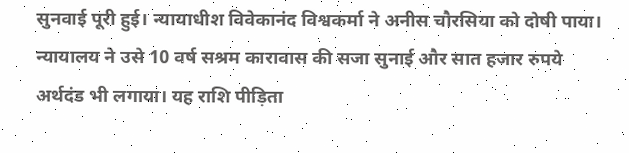सुनवाई पूरी हुई। न्यायाधीश विवेकानंद विश्वकर्मा ने अनीस चौरसिया को दोषी पाया। न्यायालय ने उसे 10 वर्ष सश्रम कारावास की सजा सुनाई और सात हजार रुपये अर्थदंड भी लगाया। यह राशि पीड़िता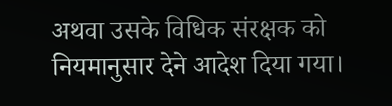अथवा उसके विधिक संरक्षक को नियमानुसार देने आदेश दिया गया।